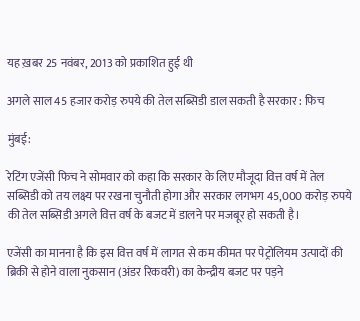यह ख़बर 25 नवंबर, 2013 को प्रकाशित हुई थी

अगले साल 45 हजार करोड़ रुपये की तेल सब्सिडी डाल सकती है सरकार : फिच

मुंबई:

रेटिंग एजेंसी फिच ने सोमवार को कहा कि सरकार के लिए मौजूदा वित्त वर्ष में तेल सब्सिडी को तय लक्ष्य पर रखना चुनौती होगा और सरकार लगभग 45,000 करोड़ रुपये की तेल सब्सिडी अगले वित्त वर्ष के बजट में डालने पर मजबूर हो सकती है।

एजेंसी का मानना है कि इस वित्त वर्ष में लागत से कम कीमत पर पेट्रोलियम उत्पादों की ब्रिकी से होने वाला नुकसान (अंडर रिकवरी) का केन्द्रीय बजट पर पड़ने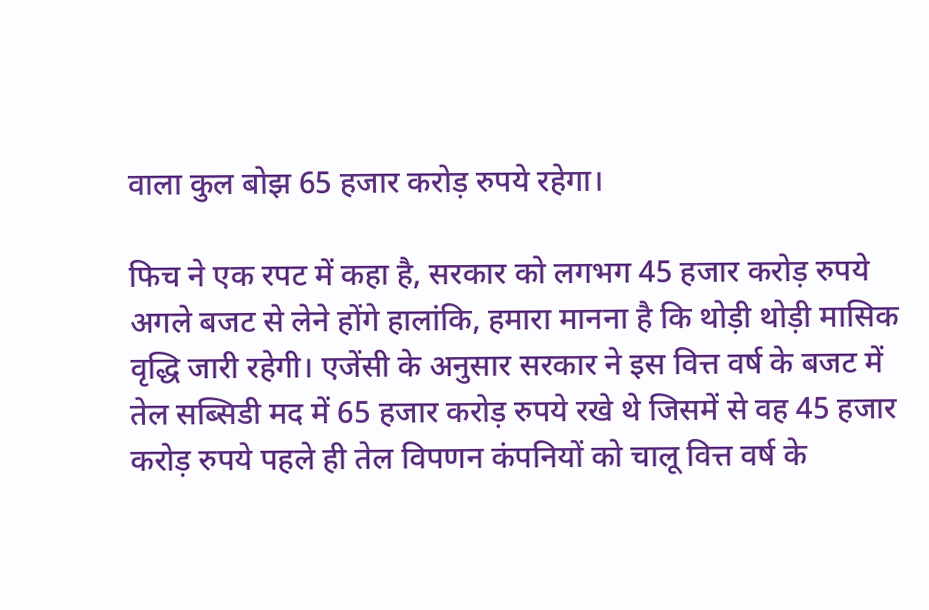वाला कुल बोझ 65 हजार करोड़ रुपये रहेगा।

फिच ने एक रपट में कहा है, सरकार को लगभग 45 हजार करोड़ रुपये अगले बजट से लेने होंगे हालांकि, हमारा मानना है कि थोड़ी थोड़ी मासिक वृद्धि जारी रहेगी। एजेंसी के अनुसार सरकार ने इस वित्त वर्ष के बजट में तेल सब्सिडी मद में 65 हजार करोड़ रुपये रखे थे जिसमें से वह 45 हजार करोड़ रुपये पहले ही तेल विपणन कंपनियों को चालू वित्त वर्ष के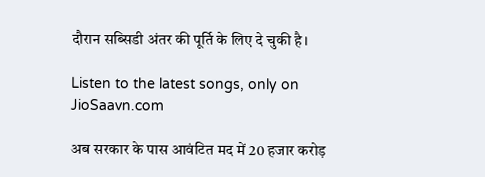दौरान सब्सिडी अंतर की पूर्ति के लिए दे चुकी है।

Listen to the latest songs, only on JioSaavn.com

अब सरकार के पास आवंटित मद में 20 हजार करोड़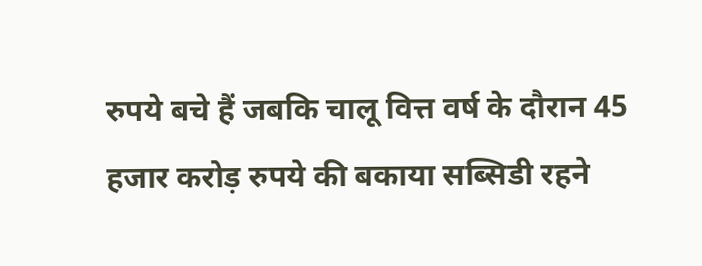रुपये बचे हैं जबकि चालू वित्त वर्ष के दौरान 45 हजार करोड़ रुपये की बकाया सब्सिडी रहने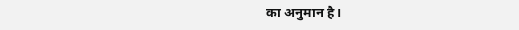का अनुमान है।